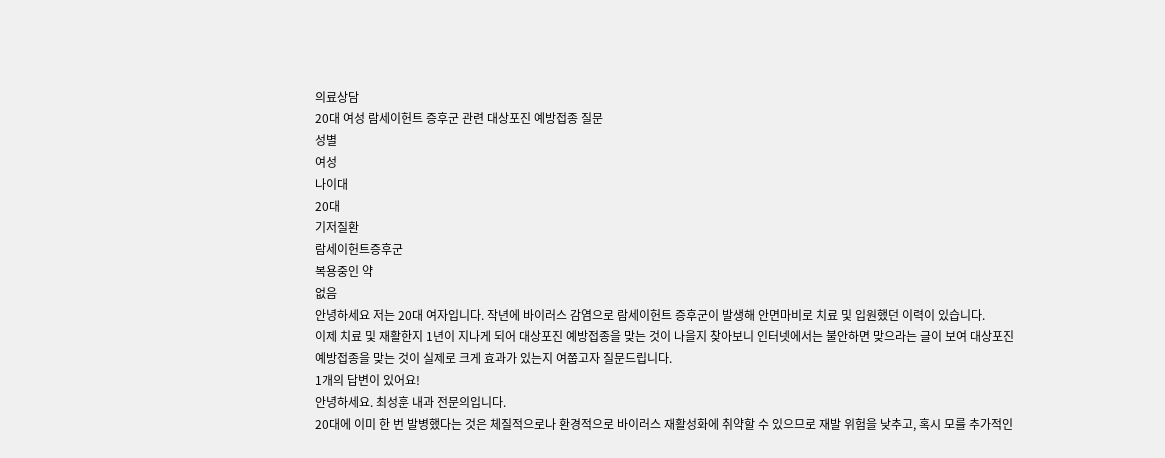의료상담
20대 여성 람세이헌트 증후군 관련 대상포진 예방접종 질문
성별
여성
나이대
20대
기저질환
람세이헌트증후군
복용중인 약
없음
안녕하세요 저는 20대 여자입니다. 작년에 바이러스 감염으로 람세이헌트 증후군이 발생해 안면마비로 치료 및 입원했던 이력이 있습니다.
이제 치료 및 재활한지 1년이 지나게 되어 대상포진 예방접종을 맞는 것이 나을지 찾아보니 인터넷에서는 불안하면 맞으라는 글이 보여 대상포진 예방접종을 맞는 것이 실제로 크게 효과가 있는지 여쭙고자 질문드립니다.
1개의 답변이 있어요!
안녕하세요. 최성훈 내과 전문의입니다.
20대에 이미 한 번 발병했다는 것은 체질적으로나 환경적으로 바이러스 재활성화에 취약할 수 있으므로 재발 위험을 낮추고, 혹시 모를 추가적인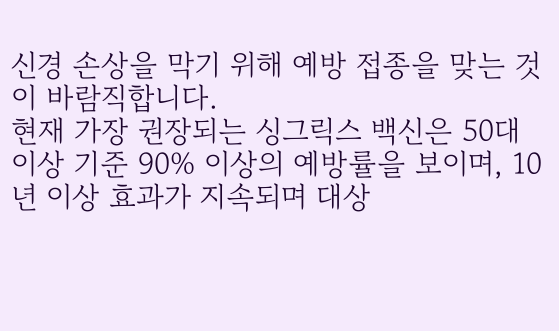신경 손상을 막기 위해 예방 접종을 맞는 것이 바람직합니다.
현재 가장 권장되는 싱그릭스 백신은 50대 이상 기준 90% 이상의 예방률을 보이며, 10년 이상 효과가 지속되며 대상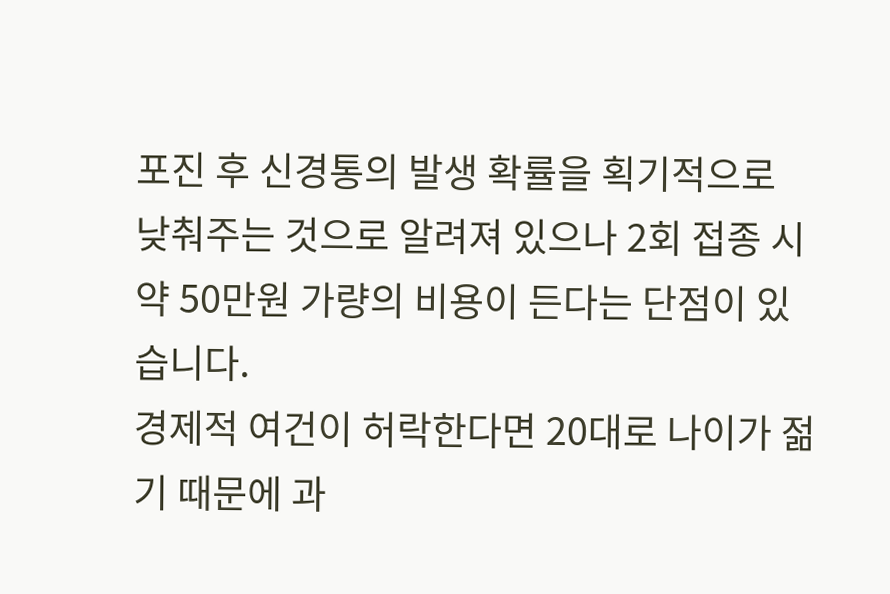포진 후 신경통의 발생 확률을 획기적으로 낮춰주는 것으로 알려져 있으나 2회 접종 시 약 50만원 가량의 비용이 든다는 단점이 있습니다.
경제적 여건이 허락한다면 20대로 나이가 젊기 때문에 과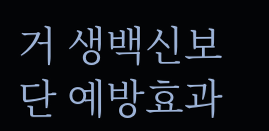거 생백신보단 예방효과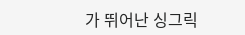가 뛰어난 싱그릭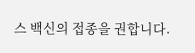스 백신의 접종을 권합니다.